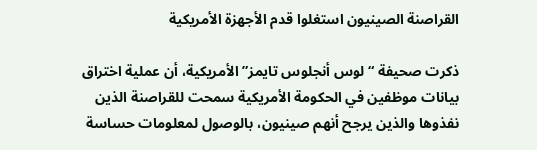القراصنة الصينيون استغلوا قدم الأجهزة الأمريكية

ذكرت صحيفة “لوس أنجلوس تايمز” الأمريكية، أن عملية اختراق بيانات موظفين في الحكومة الأمريكية سمحت للقراصنة الذين نفذوها والذين يرجح أنهم صينيون، بالوصول لمعلومات حساسة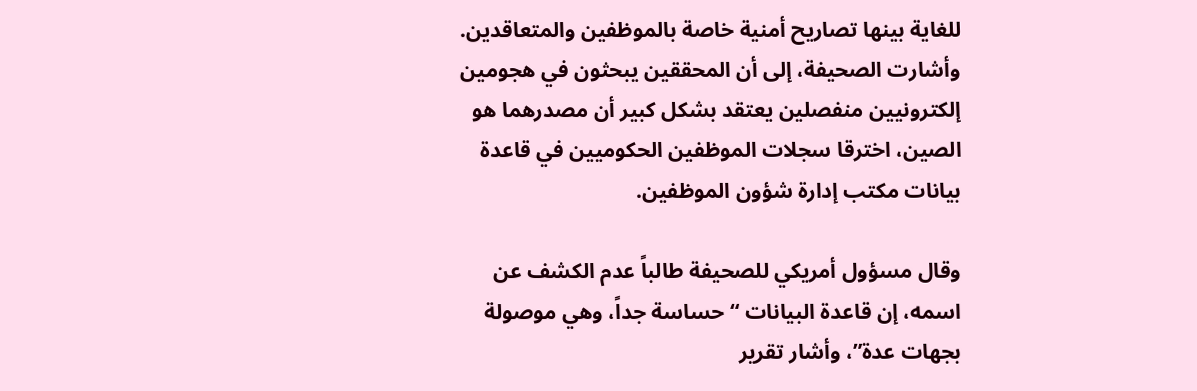للغاية بينها تصاريح أمنية خاصة بالموظفين والمتعاقدين.
وأشارت الصحيفة، إلى أن المحققين يبحثون في هجومين إلكترونيين منفصلين يعتقد بشكل كبير أن مصدرهما هو الصين، اخترقا سجلات الموظفين الحكوميين في قاعدة بيانات مكتب إدارة شؤون الموظفين.

وقال مسؤول أمريكي للصحيفة طالباً عدم الكشف عن اسمه، إن قاعدة البيانات “حساسة جداً، وهي موصولة بجهات عدة”، وأشار تقرير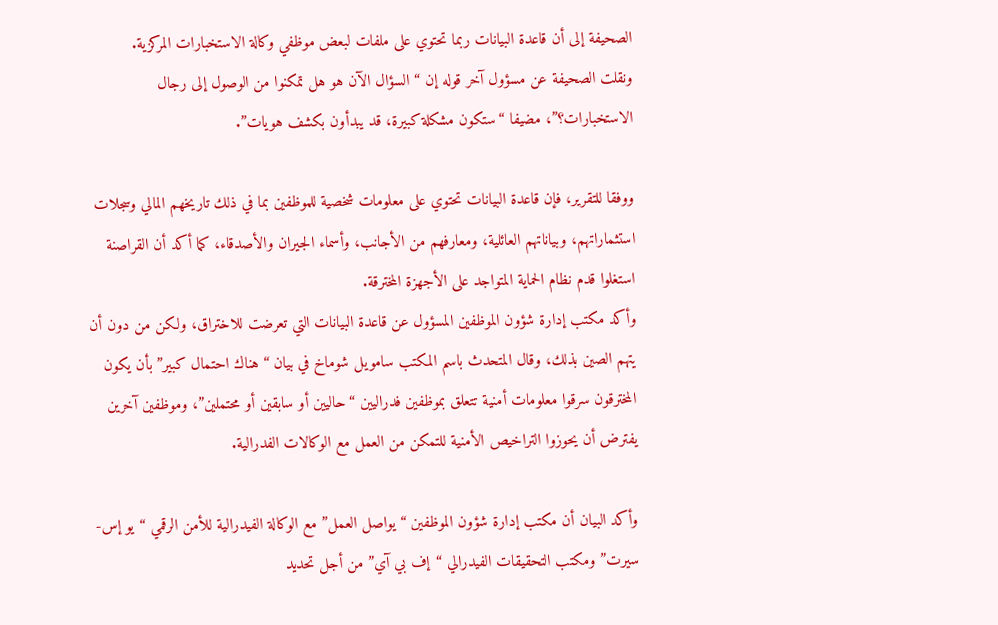الصحيفة إلى أن قاعدة البيانات ربما تحتوي على ملفات لبعض موظفي وكالة الاستخبارات المركزية.
ونقلت الصحيفة عن مسؤول آخر قوله إن “السؤال الآن هو هل تمكنوا من الوصول إلى رجال الاستخبارات؟”، مضيفا “ستكون مشكلة كبيرة، قد يبدأون بكشف هويات”.

ووفقا للتقرير، فإن قاعدة البيانات تحتوي على معلومات شخصية للموظفين بما في ذلك تاريخهم المالي وسجلات استثماراتهم، وبياناتهم العائلية، ومعارفهم من الأجانب، وأسماء الجيران والأصدقاء، كما أكد أن القراصنة استغلوا قدم نظام الحماية المتواجد على الأجهزة المخترقة.
وأكد مكتب إدارة شؤون الموظفين المسؤول عن قاعدة البيانات التي تعرضت للاختراق، ولكن من دون أن يتهم الصين بذلك، وقال المتحدث باسم المكتب سامويل شوماخ في بيان “هناك احتمال كبير” بأن يكون المخترقون سرقوا معلومات أمنية تتعلق بموظفين فدراليين “حاليين أو سابقين أو محتملين”، وموظفين آخرين يفترض أن يحوزوا التراخيص الأمنية للتمكن من العمل مع الوكالات الفدرالية.

وأكد البيان أن مكتب إدارة شؤون الموظفين “يواصل العمل” مع الوكالة الفيدرالية للأمن الرقمي “يو إس-سيرت” ومكتب التحقيقات الفيدرالي “إف بي آي” من أجل تحديد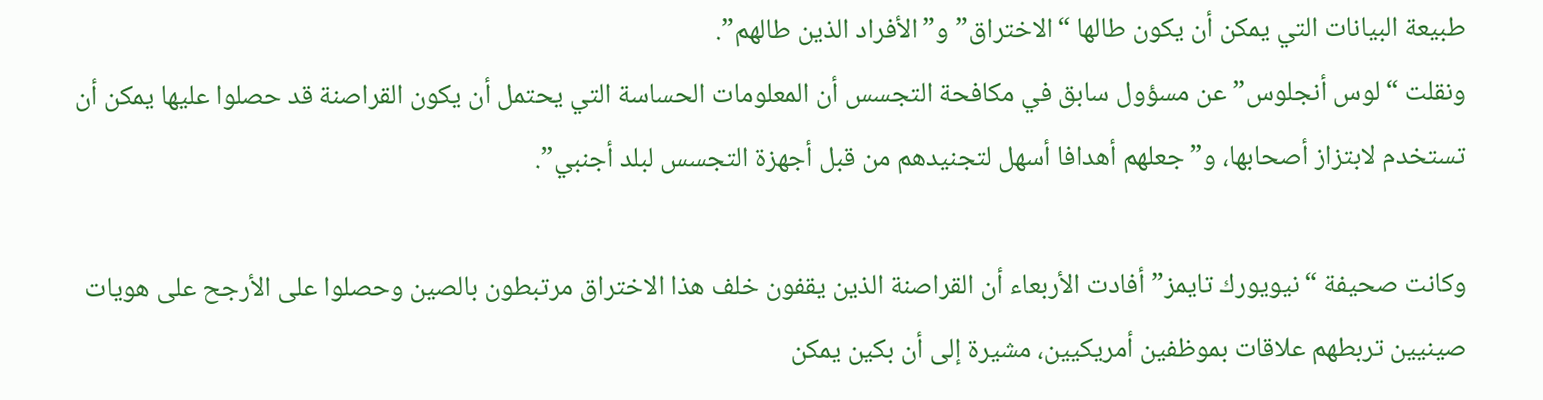طبيعة البيانات التي يمكن أن يكون طالها “الاختراق” و”الأفراد الذين طالهم”.
ونقلت “لوس أنجلوس” عن مسؤول سابق في مكافحة التجسس أن المعلومات الحساسة التي يحتمل أن يكون القراصنة قد حصلوا عليها يمكن أن تستخدم لابتزاز أصحابها، و”جعلهم أهدافا أسهل لتجنيدهم من قبل أجهزة التجسس لبلد أجنبي”.

وكانت صحيفة “نيويورك تايمز” أفادت الأربعاء أن القراصنة الذين يقفون خلف هذا الاختراق مرتبطون بالصين وحصلوا على الأرجح على هويات صينيين تربطهم علاقات بموظفين أمريكيين، مشيرة إلى أن بكين يمكن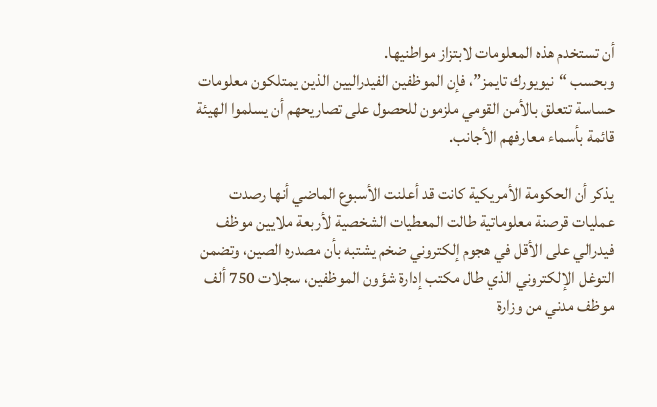أن تستخدم هذه المعلومات لابتزاز مواطنيها.
وبحسب “نيويورك تايمز”، فإن الموظفين الفيدراليين الذين يمتلكون معلومات حساسة تتعلق بالأمن القومي ملزمون للحصول على تصاريحهم أن يسلموا الهيئة قائمة بأسماء معارفهم الأجانب.

يذكر أن الحكومة الأمريكية كانت قد أعلنت الأسبوع الماضي أنها رصدت عمليات قرصنة معلوماتية طالت المعطيات الشخصية لأربعة ملايين موظف فيدرالي على الأقل في هجوم إلكتروني ضخم يشتبه بأن مصدره الصين، وتضمن التوغل الإلكتروني الذي طال مكتب إدارة شؤون الموظفين، سجلات 750 ألف موظف مدني من وزارة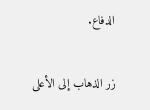الدفاع.

زر الذهاب إلى الأعلى